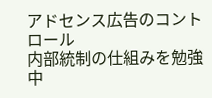アドセンス広告のコントロール
内部統制の仕組みを勉強中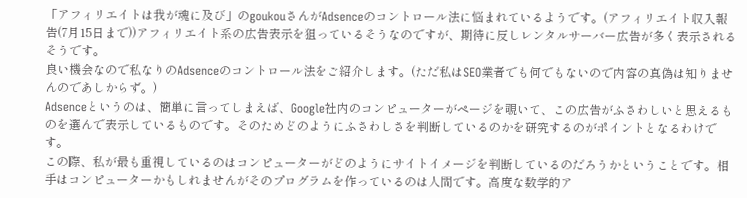「アフィリエイトは我が魂に及び」のgoukouさんがAdsenceのコントロール法に悩まれているようです。(アフィリエイト収入報告(7月15日まで))アフィリエイト系の広告表示を狙っているそうなのですが、期待に反しレンタルサーバー広告が多く表示されるそうです。
良い機会なので私なりのAdsenceのコントロール法をご紹介します。(ただ私はSEO業者でも何でもないので内容の真偽は知りませんのであしからず。)
Adsenceというのは、簡単に言ってしまえば、Google社内のコンピューターがページを覗いて、この広告がふさわしいと思えるものを選んで表示しているものです。そのためどのようにふさわしさを判断しているのかを研究するのがポイントとなるわけです。
この際、私が最も重視しているのはコンピューターがどのようにサイトイメージを判断しているのだろうかということです。相手はコンピューターかもしれませんがそのプログラムを作っているのは人間です。高度な数学的ア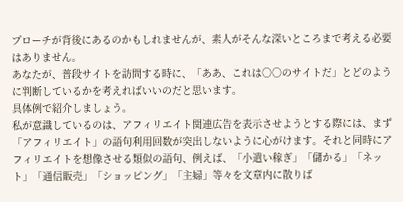プローチが背後にあるのかもしれませんが、素人がそんな深いところまで考える必要はありません。
あなたが、普段サイトを訪問する時に、「ああ、これは○○のサイトだ」とどのように判断しているかを考えればいいのだと思います。
具体例で紹介しましょう。
私が意識しているのは、アフィリエイト関連広告を表示させようとする際には、まず「アフィリエイト」の語句利用回数が突出しないように心がけます。それと同時にアフィリエイトを想像させる類似の語句、例えば、「小遣い稼ぎ」「儲かる」「ネット」「通信販売」「ショッピング」「主婦」等々を文章内に散りば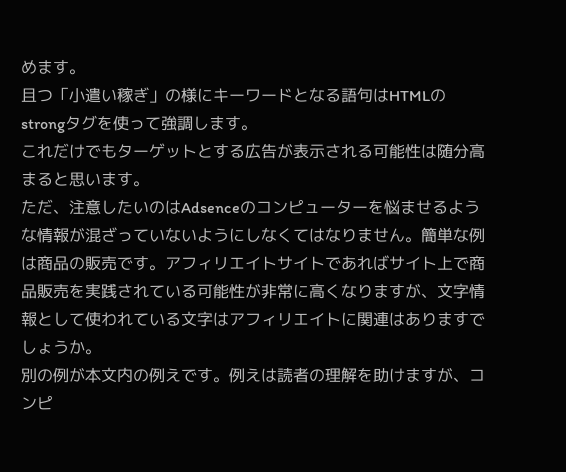めます。
且つ「小遣い稼ぎ」の様にキーワードとなる語句はHTMLのstrongタグを使って強調します。
これだけでもターゲットとする広告が表示される可能性は随分高まると思います。
ただ、注意したいのはAdsenceのコンピューターを悩ませるような情報が混ざっていないようにしなくてはなりません。簡単な例は商品の販売です。アフィリエイトサイトであればサイト上で商品販売を実践されている可能性が非常に高くなりますが、文字情報として使われている文字はアフィリエイトに関連はありますでしょうか。
別の例が本文内の例えです。例えは読者の理解を助けますが、コンピ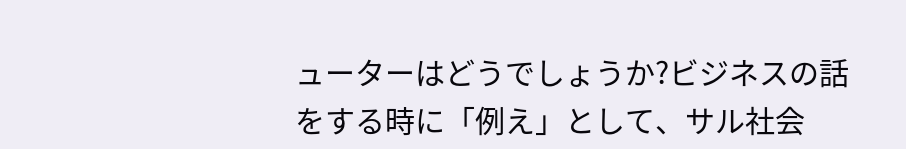ューターはどうでしょうか?ビジネスの話をする時に「例え」として、サル社会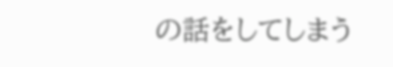の話をしてしまう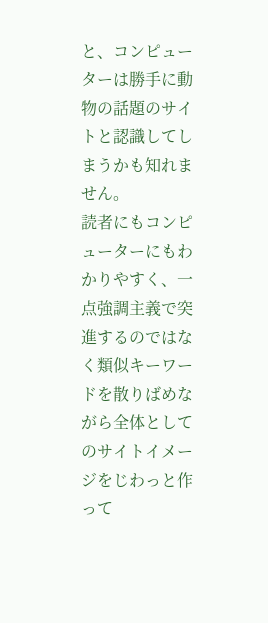と、コンピューターは勝手に動物の話題のサイトと認識してしまうかも知れません。
読者にもコンピューターにもわかりやすく、一点強調主義で突進するのではなく類似キーワードを散りばめながら全体としてのサイトイメージをじわっと作って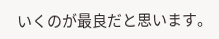いくのが最良だと思います。